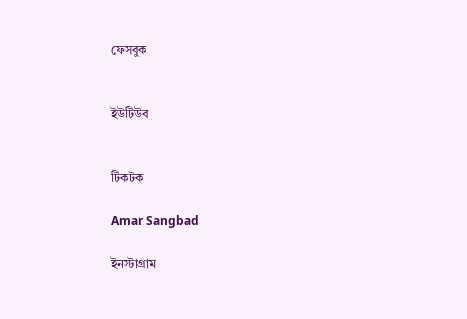ফেসবুক


ইউটিউব


টিকটক

Amar Sangbad

ইনস্টাগ্রাম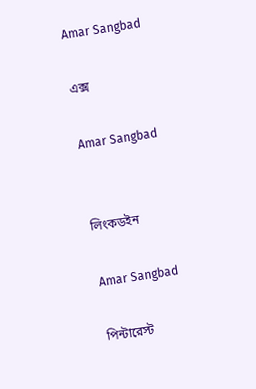Amar Sangbad

এক্স

Amar Sangbad


লিংকডইন

Amar Sangbad

পিন্টারেস্ট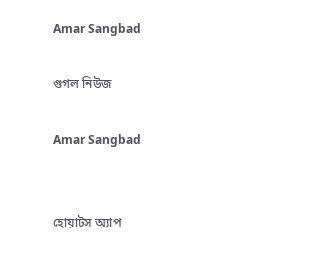Amar Sangbad

গুগল নিউজ

Amar Sangbad


হোয়াটস অ্যাপ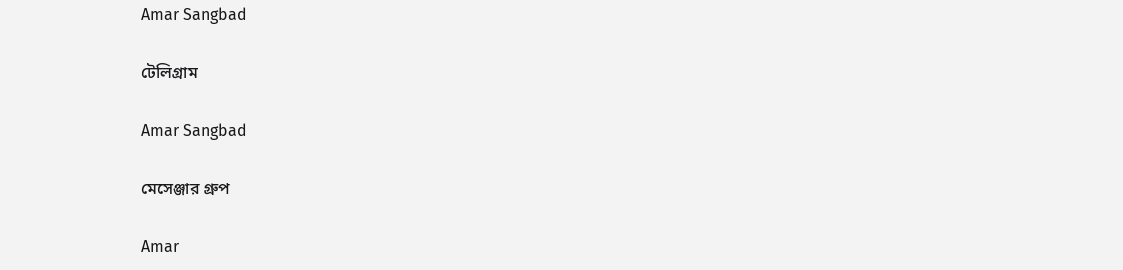Amar Sangbad

টেলিগ্রাম

Amar Sangbad

মেসেঞ্জার গ্রুপ

Amar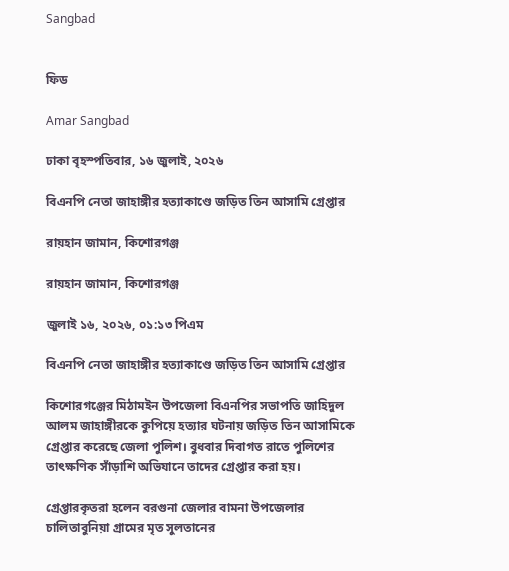Sangbad


ফিড

Amar Sangbad

ঢাকা বৃহস্পতিবার, ১৬ জুলাই, ২০২৬

বিএনপি নেতা জাহাঙ্গীর হত্যাকাণ্ডে জড়িত তিন আসামি গ্রেপ্তার

রায়হান জামান, কিশোরগঞ্জ

রায়হান জামান, কিশোরগঞ্জ

জুলাই ১৬, ২০২৬, ০১:১৩ পিএম

বিএনপি নেতা জাহাঙ্গীর হত্যাকাণ্ডে জড়িত তিন আসামি গ্রেপ্তার

কিশোরগঞ্জের মিঠামইন উপজেলা বিএনপির সভাপতি জাহিদুল আলম জাহাঙ্গীরকে কুপিয়ে হত্যার ঘটনায় জড়িত তিন আসামিকে গ্রেপ্তার করেছে জেলা পুলিশ। বুধবার দিবাগত রাতে পুলিশের তাৎক্ষণিক সাঁড়াশি অভিযানে তাদের গ্রেপ্তার করা হয়।

গ্রেপ্তারকৃতরা হলেন বরগুনা জেলার বামনা উপজেলার চালিতাবুনিয়া গ্রামের মৃত সুলতানের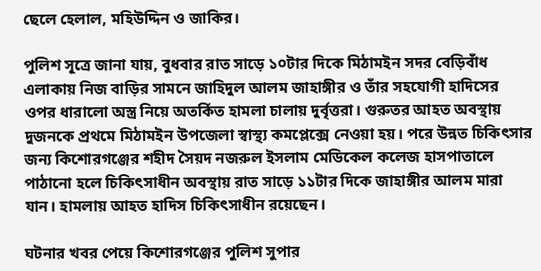ছেলে হেলাল, মহিউদ্দিন ও জাকির।

পুলিশ সূত্রে জানা যায়, বুধবার রাত সাড়ে ১০টার দিকে মিঠামইন সদর বেড়িবাঁধ এলাকায় নিজ বাড়ির সামনে জাহিদুল আলম জাহাঙ্গীর ও তাঁর সহযোগী হাদিসের ওপর ধারালো অস্ত্র নিয়ে অতর্কিত হামলা চালায় দুর্বৃত্তরা। গুরুতর আহত অবস্থায় দুজনকে প্রথমে মিঠামইন উপজেলা স্বাস্থ্য কমপ্লেক্সে নেওয়া হয়। পরে উন্নত চিকিৎসার জন্য কিশোরগঞ্জের শহীদ সৈয়দ নজরুল ইসলাম মেডিকেল কলেজ হাসপাতালে পাঠানো হলে চিকিৎসাধীন অবস্থায় রাত সাড়ে ১১টার দিকে জাহাঙ্গীর আলম মারা যান। হামলায় আহত হাদিস চিকিৎসাধীন রয়েছেন।

ঘটনার খবর পেয়ে কিশোরগঞ্জের পুলিশ সুপার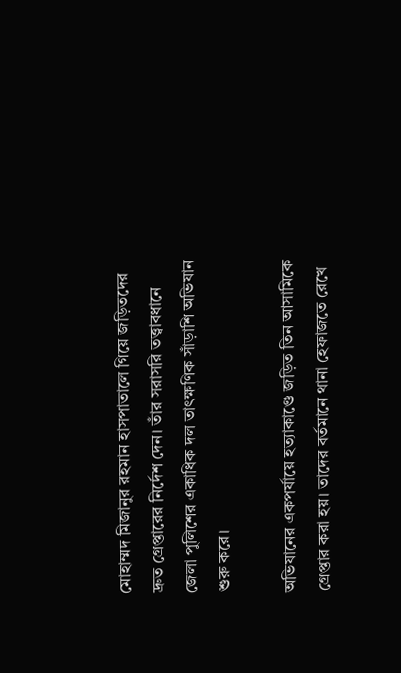মোহাম্মদ মিজানুর রহমান হাসপাতালে গিয়ে জড়িতদের দ্রুত গ্রেপ্তারের নির্দেশ দেন। তাঁর সরাসরি তত্ত্বাবধানে জেলা পুলিশের একাধিক দল তাৎক্ষণিক সাঁড়াশি অভিযান শুরু করে।

অভিযানের একপর্যায়ে হত্যাকাণ্ডে জড়িত তিন আসামিকে গ্রেপ্তার করা হয়। তাদের বর্তমানে থানা হেফাজতে রেখে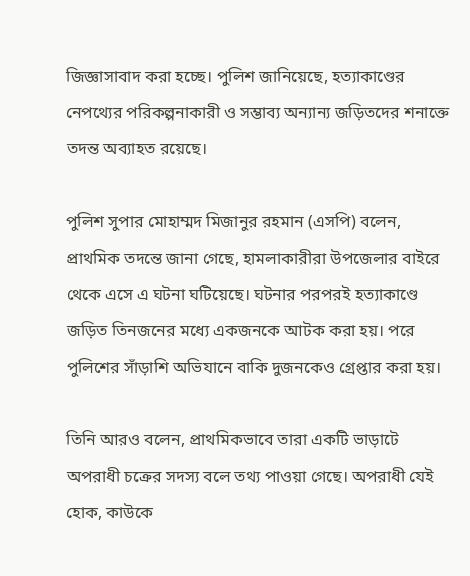জিজ্ঞাসাবাদ করা হচ্ছে। পুলিশ জানিয়েছে, হত্যাকাণ্ডের নেপথ্যের পরিকল্পনাকারী ও সম্ভাব্য অন্যান্য জড়িতদের শনাক্তে তদন্ত অব্যাহত রয়েছে।

পুলিশ সুপার মোহাম্মদ মিজানুর রহমান (এসপি) বলেন, প্রাথমিক তদন্তে জানা গেছে, হামলাকারীরা উপজেলার বাইরে থেকে এসে এ ঘটনা ঘটিয়েছে। ঘটনার পরপরই হত্যাকাণ্ডে জড়িত তিনজনের মধ্যে একজনকে আটক করা হয়। পরে পুলিশের সাঁড়াশি অভিযানে বাকি দুজনকেও গ্রেপ্তার করা হয়।

তিনি আরও বলেন, প্রাথমিকভাবে তারা একটি ভাড়াটে অপরাধী চক্রের সদস্য বলে তথ্য পাওয়া গেছে। অপরাধী যেই হোক, কাউকে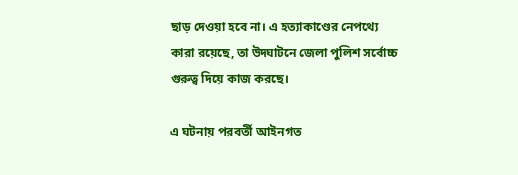ছাড় দেওয়া হবে না। এ হত্যাকাণ্ডের নেপথ্যে কারা রয়েছে, তা উদ্ঘাটনে জেলা পুলিশ সর্বোচ্চ গুরুত্ব দিয়ে কাজ করছে।

এ ঘটনায় পরবর্তী আইনগত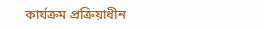কার্যক্রম প্রক্রিয়াধীন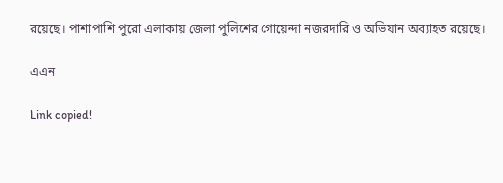রয়েছে। পাশাপাশি পুরো এলাকায় জেলা পুলিশের গোয়েন্দা নজরদারি ও অভিযান অব্যাহত রয়েছে।

এএন

Link copied!